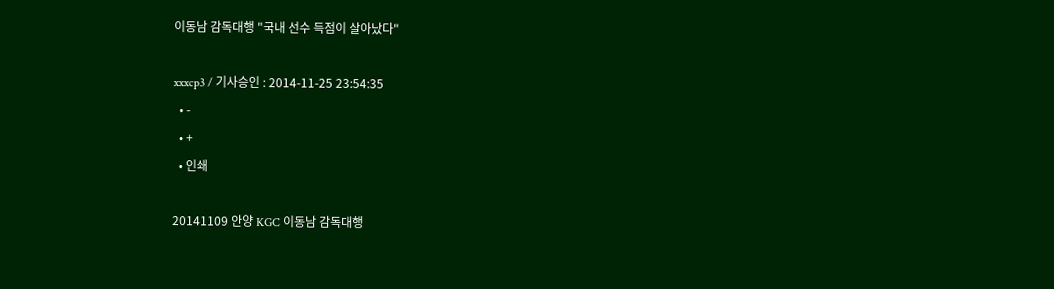이동남 감독대행 "국내 선수 득점이 살아났다"

xxxcp3 / 기사승인 : 2014-11-25 23:54:35
  • -
  • +
  • 인쇄

20141109 안양 KGC 이동남 감독대행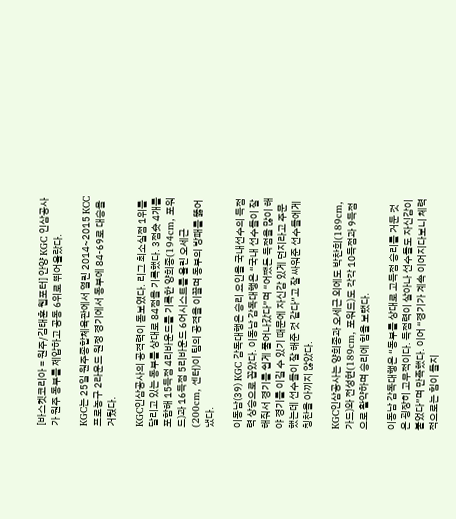[바스켓코리아 = 원주/김태훈 웹포터] 안양 KGC 인삼공사가 원주 동부를 제압하고 공동 6위로 뛰어올랐다.

KGC는 25일 원주종합체육관에서 열린 2014~2015 KCC 프로농구 2라운드 원정 경기에서 동부에 84-69로 대승을 거뒀다.

KGC인삼공사의 공격력이 돋보였다. 리그 최소실점 1위를 달리고 있는 동부를 상대로 84점을 기록했다. 3점슛 4개를 포함해 15득점 4리바운드를 기록한 양희종(194cm, 포워드)과 16득점 5리바운드 6어시스트를 올린 오세근(200cm, 센터)이 팀의 공격을 이끌며 동부의 방패를 뚫어냈다.

이동남(39) KGC 감독대행은 승리 요인을 국내선수의 득점력 상승으로 꼽았다. 이동남 감독대행은 “국내 선수들이 잘해줘서 경기를 쉽게 풀어나갔다”며 “어쨌든 득점을 많이 해야 경기를 이길 수 있기 때문에 자신감 있게 던지라고 주문했는데 선수들이 잘 해준 것 같다”고 잘 싸워준 선수들에게 칭찬을 아끼지 않았다.

KGC인삼공사는 양희종과 오세근 외에도 박찬희(189cm, 가드)와 전성현(189cm, 포워드)도 각각 10득점과 9득점으로 활약하며 승리에 힘을 보탰다.

이동남 감독대행은 “동부를 상대로 고득점 승리를 거둔 것은 굉장히 고무적이다. 득점력이 살아나 선수들도 자신감이 붙었다”며 만족했다. 이어 “경기가 계속 이어지다보니 체력적으로는 힘이 들지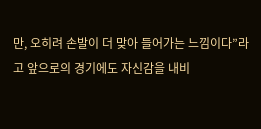만, 오히려 손발이 더 맞아 들어가는 느낌이다”라고 앞으로의 경기에도 자신감을 내비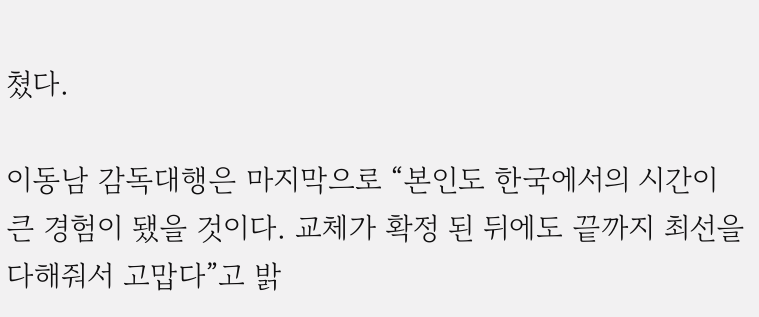쳤다.

이동남 감독대행은 마지막으로 “본인도 한국에서의 시간이 큰 경험이 됐을 것이다. 교체가 확정 된 뒤에도 끝까지 최선을 다해줘서 고맙다”고 밝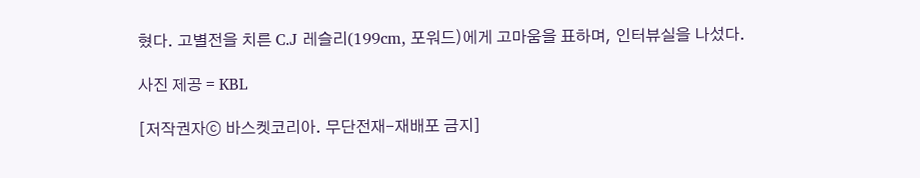혔다. 고별전을 치른 C.J 레슬리(199cm, 포워드)에게 고마움을 표하며, 인터뷰실을 나섰다.

사진 제공 = KBL

[저작권자ⓒ 바스켓코리아. 무단전재-재배포 금지]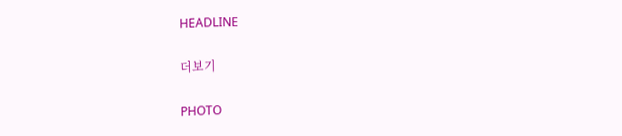HEADLINE

더보기

PHOTO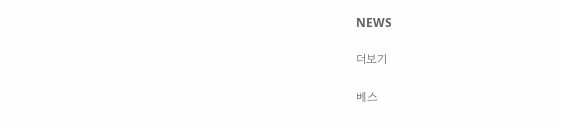NEWS

더보기

베스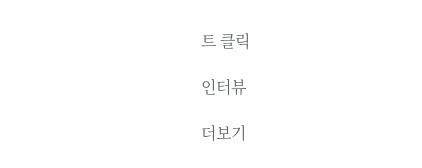트 클릭

인터뷰

더보기